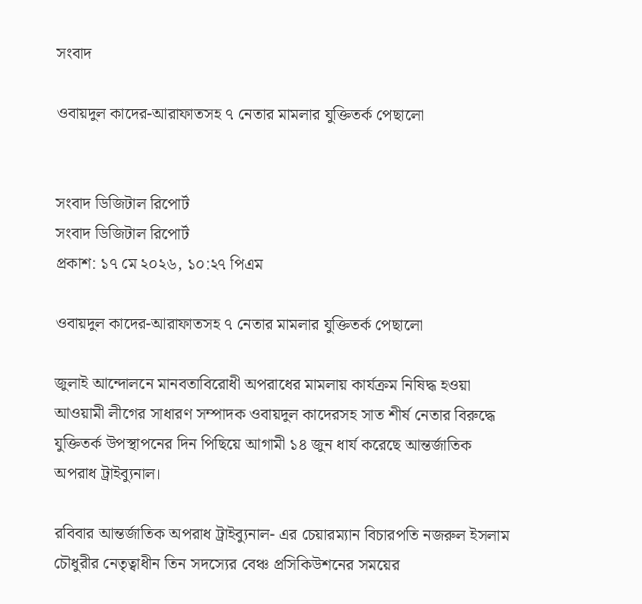সংবাদ

ওবায়দুল কাদের-আরাফাতসহ ৭ নেতার মামলার যুক্তিতর্ক পেছালো


সংবাদ ডিজিটাল রিপোর্ট
সংবাদ ডিজিটাল রিপোর্ট
প্রকাশ: ১৭ মে ২০২৬, ১০:২৭ পিএম

ওবায়দুল কাদের-আরাফাতসহ ৭ নেতার মামলার যুক্তিতর্ক পেছালো

জুলাই আন্দোলনে মানবতাবিরোধী অপরাধের মামলায় কার্যক্রম নিষিদ্ধ হওয়া আওয়ামী লীগের সাধারণ সম্পাদক ওবায়দুল কাদেরসহ সাত শীর্ষ নেতার বিরুদ্ধে যুক্তিতর্ক উপস্থাপনের দিন পিছিয়ে আগামী ১৪ জুন ধার্য করেছে আন্তর্জাতিক অপরাধ ট্রাইব্যুনাল।

রবিবার আন্তর্জাতিক অপরাধ ট্রাইব্যুনাল- এর চেয়ারম্যান বিচারপতি নজরুল ইসলাম চৌধুরীর নেতৃত্বাধীন তিন সদস্যের বেঞ্চ প্রসিকিউশনের সময়ের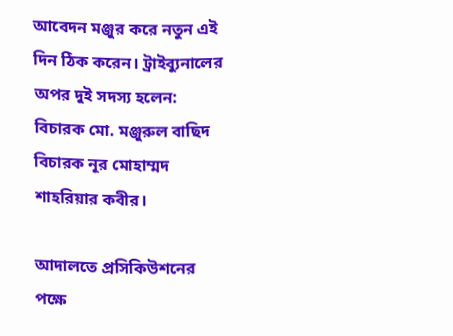আবেদন মঞ্জুর করে নতুন এই দিন ঠিক করেন। ট্রাইব্যুনালের অপর দুই সদস্য হলেন: বিচারক মো. মঞ্জুরুল বাছিদ বিচারক নূর মোহাম্মদ শাহরিয়ার কবীর।

আদালতে প্রসিকিউশনের পক্ষে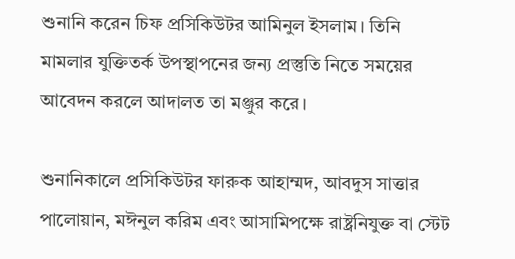শুনানি করেন চিফ প্রসিকিউটর আমিনুল ইসলাম। তিনি মামলার যুক্তিতর্ক উপস্থাপনের জন্য প্রস্তুতি নিতে সময়ের আবেদন করলে আদালত তা মঞ্জুর করে।

শুনানিকালে প্রসিকিউটর ফারুক আহাম্মদ, আবদুস সাত্তার পালোয়ান, মঈনুল করিম এবং আসামিপক্ষে রাষ্ট্রনিযুক্ত বা স্টেট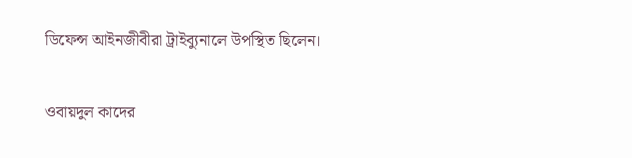ডিফেন্স আইনজীবীরা ট্রাইব্যুনালে উপস্থিত ছিলেন।

ওবায়দুল কাদের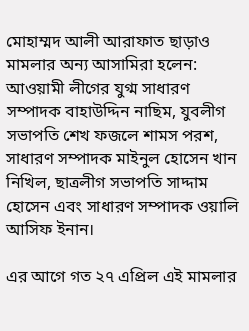মোহাম্মদ আলী আরাফাত ছাড়াও মামলার অন্য আসামিরা হলেন: আওয়ামী লীগের যুগ্ম সাধারণ সম্পাদক বাহাউদ্দিন নাছিম, যুবলীগ সভাপতি শেখ ফজলে শামস পরশ, সাধারণ সম্পাদক মাইনুল হোসেন খান নিখিল, ছাত্রলীগ সভাপতি সাদ্দাম হোসেন এবং সাধারণ সম্পাদক ওয়ালি আসিফ ইনান।

এর আগে গত ২৭ এপ্রিল এই মামলার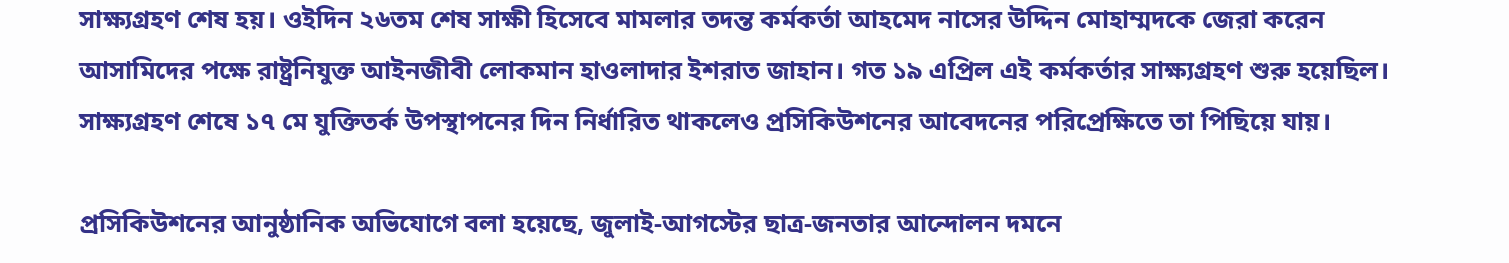সাক্ষ্যগ্রহণ শেষ হয়। ওইদিন ২৬তম শেষ সাক্ষী হিসেবে মামলার তদন্ত কর্মকর্তা আহমেদ নাসের উদ্দিন মোহাম্মদকে জেরা করেন আসামিদের পক্ষে রাষ্ট্রনিযুক্ত আইনজীবী লোকমান হাওলাদার ইশরাত জাহান। গত ১৯ এপ্রিল এই কর্মকর্তার সাক্ষ্যগ্রহণ শুরু হয়েছিল। সাক্ষ্যগ্রহণ শেষে ১৭ মে যুক্তিতর্ক উপস্থাপনের দিন নির্ধারিত থাকলেও প্রসিকিউশনের আবেদনের পরিপ্রেক্ষিতে তা পিছিয়ে যায়।

প্রসিকিউশনের আনুষ্ঠানিক অভিযোগে বলা হয়েছে, জুলাই-আগস্টের ছাত্র-জনতার আন্দোলন দমনে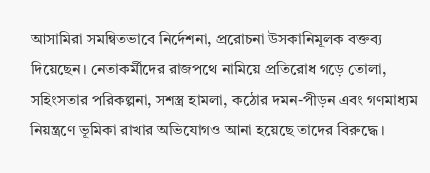আসামিরা সমন্বিতভাবে নির্দেশনা, প্ররোচনা উসকানিমূলক বক্তব্য দিয়েছেন। নেতাকর্মীদের রাজপথে নামিয়ে প্রতিরোধ গড়ে তোলা, সহিংসতার পরিকল্পনা, সশস্ত্র হামলা, কঠোর দমন-পীড়ন এবং গণমাধ্যম নিয়ন্ত্রণে ভূমিকা রাখার অভিযোগও আনা হয়েছে তাদের বিরুদ্ধে।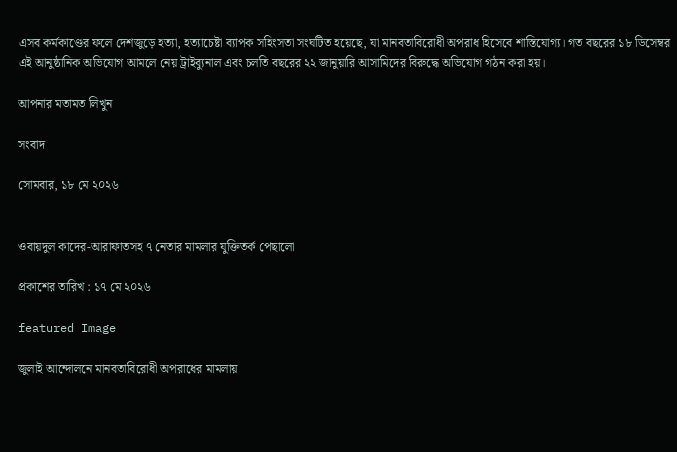এসব কর্মকাণ্ডের ফলে দেশজুড়ে হত্যা, হত্যাচেষ্টা ব্যাপক সহিংসতা সংঘটিত হয়েছে, যা মানবতাবিরোধী অপরাধ হিসেবে শাস্তিযোগ্য। গত বছরের ১৮ ডিসেম্বর এই আনুষ্ঠানিক অভিযোগ আমলে নেয় ট্রাইব্যুনাল এবং চলতি বছরের ২২ জানুয়ারি আসামিদের বিরুদ্ধে অভিযোগ গঠন করা হয়।

আপনার মতামত লিখুন

সংবাদ

সোমবার, ১৮ মে ২০২৬


ওবায়দুল কাদের-আরাফাতসহ ৭ নেতার মামলার যুক্তিতর্ক পেছালো

প্রকাশের তারিখ : ১৭ মে ২০২৬

featured Image

জুলাই আন্দোলনে মানবতাবিরোধী অপরাধের মামলায়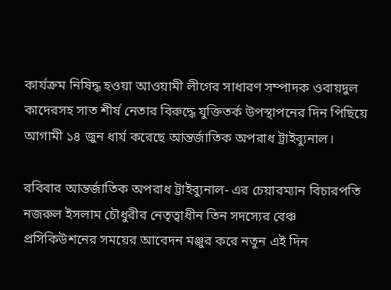কার্যক্রম নিষিদ্ধ হওয়া আওয়ামী লীগের সাধারণ সম্পাদক ওবায়দুল কাদেরসহ সাত শীর্ষ নেতার বিরুদ্ধে যুক্তিতর্ক উপস্থাপনের দিন পিছিয়ে আগামী ১৪ জুন ধার্য করেছে আন্তর্জাতিক অপরাধ ট্রাইব্যুনাল।

রবিবার আন্তর্জাতিক অপরাধ ট্রাইব্যুনাল- এর চেয়ারম্যান বিচারপতি নজরুল ইসলাম চৌধুরীর নেতৃত্বাধীন তিন সদস্যের বেঞ্চ প্রসিকিউশনের সময়ের আবেদন মঞ্জুর করে নতুন এই দিন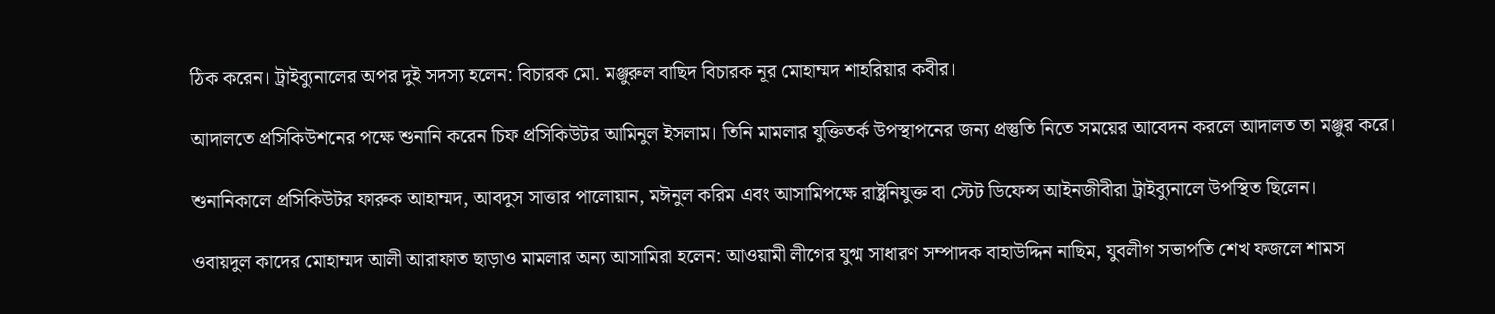ঠিক করেন। ট্রাইব্যুনালের অপর দুই সদস্য হলেন: বিচারক মো. মঞ্জুরুল বাছিদ বিচারক নূর মোহাম্মদ শাহরিয়ার কবীর।

আদালতে প্রসিকিউশনের পক্ষে শুনানি করেন চিফ প্রসিকিউটর আমিনুল ইসলাম। তিনি মামলার যুক্তিতর্ক উপস্থাপনের জন্য প্রস্তুতি নিতে সময়ের আবেদন করলে আদালত তা মঞ্জুর করে।

শুনানিকালে প্রসিকিউটর ফারুক আহাম্মদ, আবদুস সাত্তার পালোয়ান, মঈনুল করিম এবং আসামিপক্ষে রাষ্ট্রনিযুক্ত বা স্টেট ডিফেন্স আইনজীবীরা ট্রাইব্যুনালে উপস্থিত ছিলেন।

ওবায়দুল কাদের মোহাম্মদ আলী আরাফাত ছাড়াও মামলার অন্য আসামিরা হলেন: আওয়ামী লীগের যুগ্ম সাধারণ সম্পাদক বাহাউদ্দিন নাছিম, যুবলীগ সভাপতি শেখ ফজলে শামস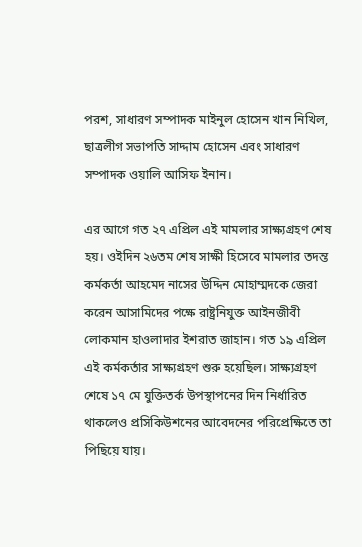পরশ, সাধারণ সম্পাদক মাইনুল হোসেন খান নিখিল, ছাত্রলীগ সভাপতি সাদ্দাম হোসেন এবং সাধারণ সম্পাদক ওয়ালি আসিফ ইনান।

এর আগে গত ২৭ এপ্রিল এই মামলার সাক্ষ্যগ্রহণ শেষ হয়। ওইদিন ২৬তম শেষ সাক্ষী হিসেবে মামলার তদন্ত কর্মকর্তা আহমেদ নাসের উদ্দিন মোহাম্মদকে জেরা করেন আসামিদের পক্ষে রাষ্ট্রনিযুক্ত আইনজীবী লোকমান হাওলাদার ইশরাত জাহান। গত ১৯ এপ্রিল এই কর্মকর্তার সাক্ষ্যগ্রহণ শুরু হয়েছিল। সাক্ষ্যগ্রহণ শেষে ১৭ মে যুক্তিতর্ক উপস্থাপনের দিন নির্ধারিত থাকলেও প্রসিকিউশনের আবেদনের পরিপ্রেক্ষিতে তা পিছিয়ে যায়।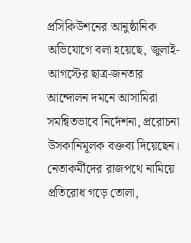প্রসিকিউশনের আনুষ্ঠানিক অভিযোগে বলা হয়েছে, জুলাই-আগস্টের ছাত্র-জনতার আন্দোলন দমনে আসামিরা সমন্বিতভাবে নির্দেশনা, প্ররোচনা উসকানিমূলক বক্তব্য দিয়েছেন। নেতাকর্মীদের রাজপথে নামিয়ে প্রতিরোধ গড়ে তোলা,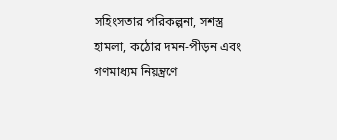সহিংসতার পরিকল্পনা, সশস্ত্র হামলা, কঠোর দমন-পীড়ন এবং গণমাধ্যম নিয়ন্ত্রণে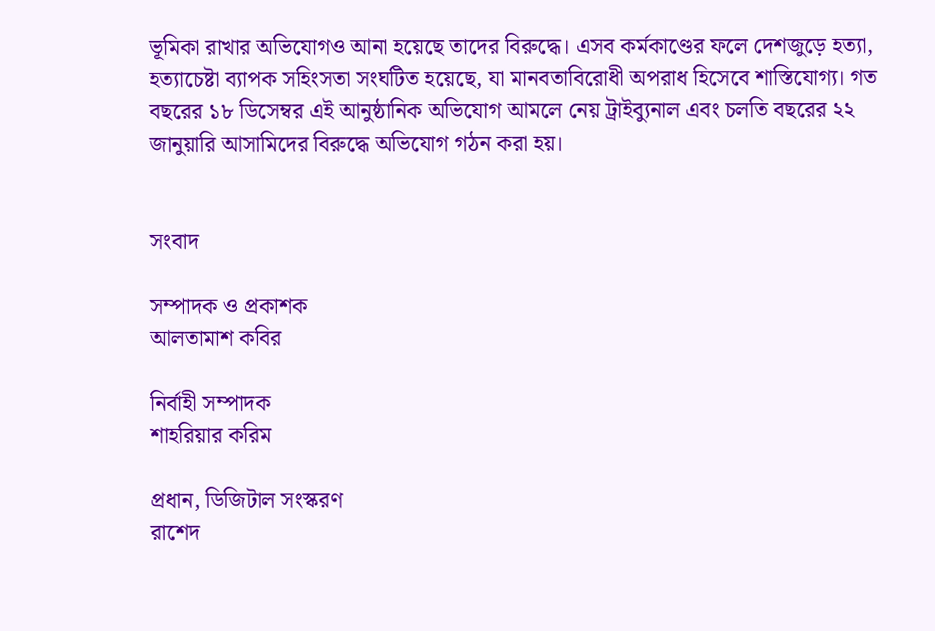ভূমিকা রাখার অভিযোগও আনা হয়েছে তাদের বিরুদ্ধে। এসব কর্মকাণ্ডের ফলে দেশজুড়ে হত্যা, হত্যাচেষ্টা ব্যাপক সহিংসতা সংঘটিত হয়েছে, যা মানবতাবিরোধী অপরাধ হিসেবে শাস্তিযোগ্য। গত বছরের ১৮ ডিসেম্বর এই আনুষ্ঠানিক অভিযোগ আমলে নেয় ট্রাইব্যুনাল এবং চলতি বছরের ২২ জানুয়ারি আসামিদের বিরুদ্ধে অভিযোগ গঠন করা হয়।


সংবাদ

সম্পাদক ও প্রকাশক
আলতামাশ কবির

নির্বাহী সম্পাদক
শাহরিয়ার করিম

প্রধান, ডিজিটাল সংস্করণ
রাশেদ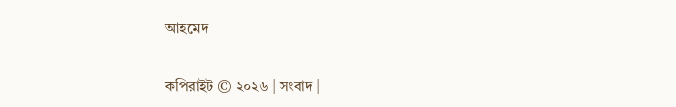আহমেদ


কপিরাইট © ২০২৬ | সংবাদ |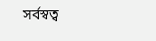সর্বস্বত্ব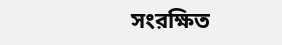সংরক্ষিত